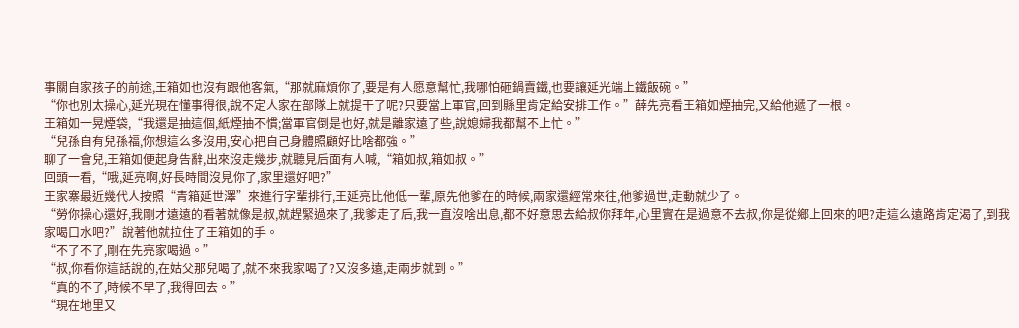事關自家孩子的前途,王箱如也沒有跟他客氣,“那就麻煩你了,要是有人愿意幫忙,我哪怕砸鍋賣鐵,也要讓延光端上鐵飯碗。”
“你也別太操心,延光現在懂事得很,說不定人家在部隊上就提干了呢?只要當上軍官,回到縣里肯定給安排工作。”薛先亮看王箱如煙抽完,又給他遞了一根。
王箱如一晃煙袋,“我還是抽這個,紙煙抽不慣;當軍官倒是也好,就是離家遠了些,說媳婦我都幫不上忙。”
“兒孫自有兒孫福,你想這么多沒用,安心把自己身體照顧好比啥都強。”
聊了一會兒,王箱如便起身告辭,出來沒走幾步,就聽見后面有人喊,“箱如叔,箱如叔。”
回頭一看,“哦,延亮啊,好長時間沒見你了,家里還好吧?”
王家寨最近幾代人按照“青箱延世澤”來進行字輩排行,王延亮比他低一輩,原先他爹在的時候,兩家還經常來往,他爹過世,走動就少了。
“勞你操心還好,我剛才遠遠的看著就像是叔,就趕緊過來了,我爹走了后,我一直沒啥出息,都不好意思去給叔你拜年,心里實在是過意不去叔,你是從鄉上回來的吧?走這么遠路肯定渴了,到我家喝口水吧?”說著他就拉住了王箱如的手。
“不了不了,剛在先亮家喝過。”
“叔,你看你這話說的,在姑父那兒喝了,就不來我家喝了?又沒多遠,走兩步就到。”
“真的不了,時候不早了,我得回去。”
“現在地里又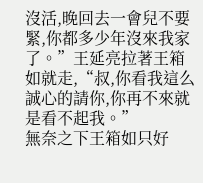沒活,晚回去一會兒不要緊,你都多少年沒來我家了。”王延亮拉著王箱如就走,“叔,你看我這么誠心的請你,你再不來就是看不起我。”
無奈之下王箱如只好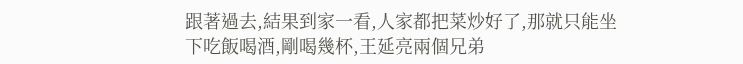跟著過去,結果到家一看,人家都把菜炒好了,那就只能坐下吃飯喝酒,剛喝幾杯,王延亮兩個兄弟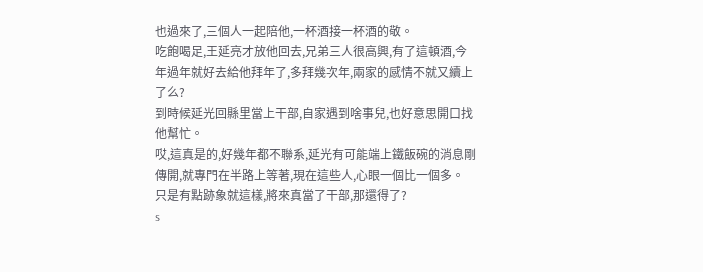也過來了,三個人一起陪他,一杯酒接一杯酒的敬。
吃飽喝足,王延亮才放他回去,兄弟三人很高興,有了這頓酒,今年過年就好去給他拜年了,多拜幾次年,兩家的感情不就又續上了么?
到時候延光回縣里當上干部,自家遇到啥事兒,也好意思開口找他幫忙。
哎,這真是的,好幾年都不聯系,延光有可能端上鐵飯碗的消息剛傳開,就專門在半路上等著,現在這些人,心眼一個比一個多。
只是有點跡象就這樣,將來真當了干部,那還得了?
s